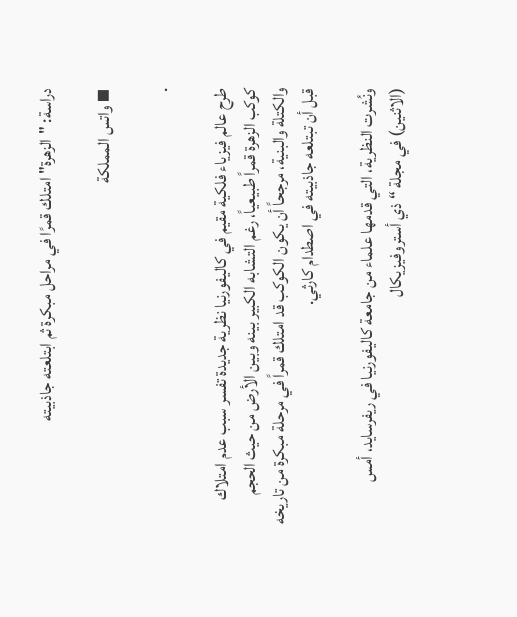دراسة: "الزهرة" امتلك قمرًا في مراحل مبكرة ثم ابتلعته جاذبيته

▪ واتس المملكة

.

طرح عالم فيزياء فلكية مقيم في كاليفورنيا نظرية جديدة تفسر سبب عدم امتلاك كوكب الزهرة قمراً طبيعياً، رغم التشابه الكبير بينه وبين الأرض من حيث الحجم والكتلة والبنية، مرجحاً أن يكون الكوكب قد امتلك قمراً في مرحلة مبكرة من تاريخه قبل أن تبتلعه جاذبيته في اصطدام كارثي.

ونُشرت النظرية، التي قدمها علماء من جامعة كاليفورنيا في ريفرسايد، أمس (الاثنين) في مجلة “ذي أستروفيزيكال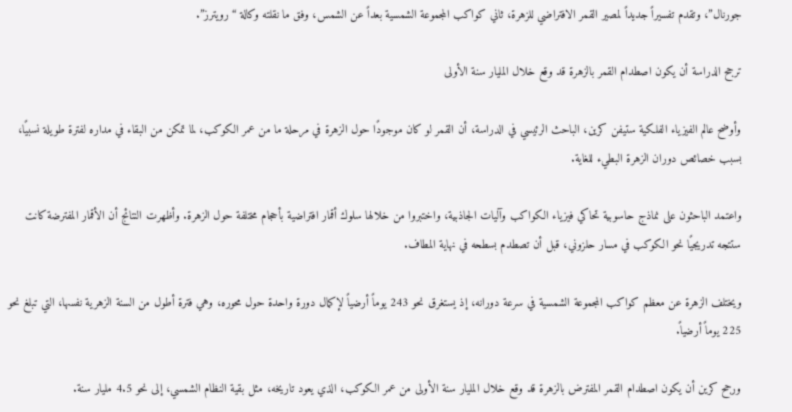جورنال”، وتقدم تفسيراً جديداً لمصير القمر الافتراضي للزهرة، ثاني كواكب المجموعة الشمسية بعداً عن الشمس، وفق ما نقلته وكالة “رويترز”.

ترجح الدراسة أن يكون اصطدام القمر بالزهرة قد وقع خلال المليار سنة الأولى

وأوضح عالم الفيزياء الفلكية ستيفن كرين، الباحث الرئيسي في الدراسة، أن القمر لو كان موجودًا حول الزهرة في مرحلة ما من عمر الكوكب، لما تمكن من البقاء في مداره لفترة طويلة نسبيًا، بسبب خصائص دوران الزهرة البطيء للغاية.

واعتمد الباحثون على نماذج حاسوبية تحاكي فيزياء الكواكب وآليات الجاذبية، واختبروا من خلالها سلوك أقمار افتراضية بأحجام مختلفة حول الزهرة. وأظهرت النتائج أن الأقمار المفترضة كانت ستتجه تدريجيًا نحو الكوكب في مسار حلزوني، قبل أن تصطدم بسطحه في نهاية المطاف.

ويختلف الزهرة عن معظم كواكب المجموعة الشمسية في سرعة دورانه، إذ يستغرق نحو 243 يوماً أرضياً لإكمال دورة واحدة حول محوره، وهي فترة أطول من السنة الزهرية نفسها، التي تبلغ نحو 225 يوماً أرضياً.

ورجح كرين أن يكون اصطدام القمر المفترض بالزهرة قد وقع خلال المليار سنة الأولى من عمر الكوكب، الذي يعود تاريخه، مثل بقية النظام الشمسي، إلى نحو 4.5 مليار سنة.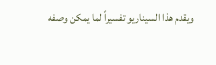ويقدم هذا السيناريو تفسيراً لما يمكن وصفه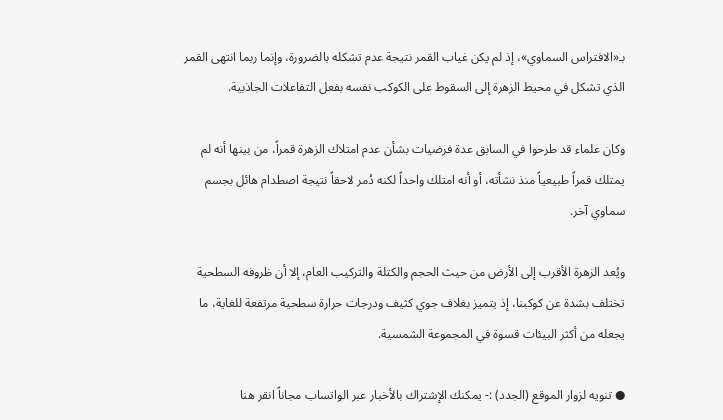بـ«الافتراس السماوي»، إذ لم يكن غياب القمر نتيجة عدم تشكله بالضرورة، وإنما ربما انتهى القمر الذي تشكل في محيط الزهرة إلى السقوط على الكوكب نفسه بفعل التفاعلات الجاذبية.

وكان علماء قد طرحوا في السابق عدة فرضيات بشأن عدم امتلاك الزهرة قمراً، من بينها أنه لم يمتلك قمراً طبيعياً منذ نشأته، أو أنه امتلك واحداً لكنه دُمر لاحقاً نتيجة اصطدام هائل بجسم سماوي آخر.

ويُعد الزهرة الأقرب إلى الأرض من حيث الحجم والكتلة والتركيب العام، إلا أن ظروفه السطحية تختلف بشدة عن كوكبنا، إذ يتميز بغلاف جوي كثيف ودرجات حرارة سطحية مرتفعة للغاية، ما يجعله من أكثر البيئات قسوة في المجموعة الشمسية.

● تنويه لزوار الموقع (الجدد) :- يمكنك الإشتراك بالأخبار عبر الواتساب مجاناً انقر هنا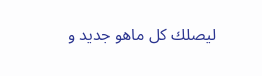ليصلك كل ماهو جديد و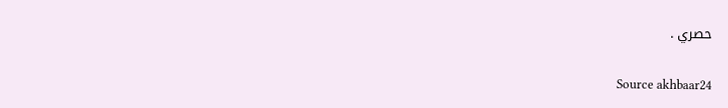حصري .

Source akhbaar24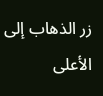زر الذهاب إلى الأعلى